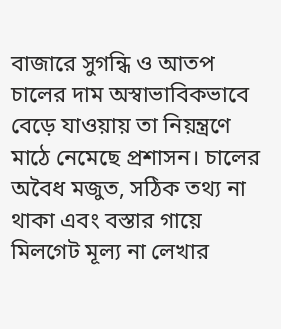বাজারে সুগন্ধি ও আতপ চালের দাম অস্বাভাবিকভাবে বেড়ে যাওয়ায় তা নিয়ন্ত্রণে মাঠে নেমেছে প্রশাসন। চালের অবৈধ মজুত, সঠিক তথ্য না থাকা এবং বস্তার গায়ে মিলগেট মূল্য না লেখার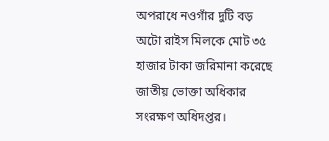অপরাধে নওগাঁর দুটি বড় অটো রাইস মিলকে মোট ৩৫ হাজার টাকা জরিমানা করেছে জাতীয় ভোক্তা অধিকার সংরক্ষণ অধিদপ্তর।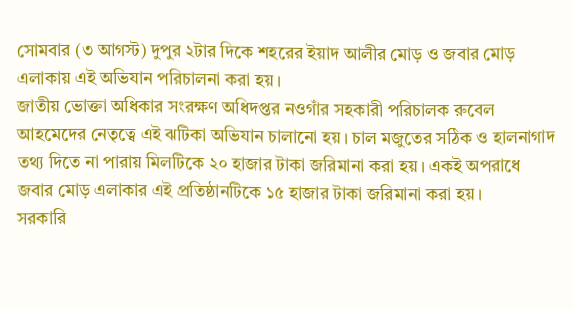সোমবার (৩ আগস্ট) দুপুর ২টার দিকে শহরের ইয়াদ আলীর মোড় ও জবার মোড় এলাকায় এই অভিযান পরিচালনা করা হয়।
জাতীয় ভোক্তা অধিকার সংরক্ষণ অধিদপ্তর নওগাঁর সহকারী পরিচালক রুবেল আহমেদের নেতৃত্বে এই ঝটিকা অভিযান চালানো হয়। চাল মজুতের সঠিক ও হালনাগাদ তথ্য দিতে না পারায় মিলটিকে ২০ হাজার টাকা জরিমানা করা হয়। একই অপরাধে জবার মোড় এলাকার এই প্রতিষ্ঠানটিকে ১৫ হাজার টাকা জরিমানা করা হয়।
সরকারি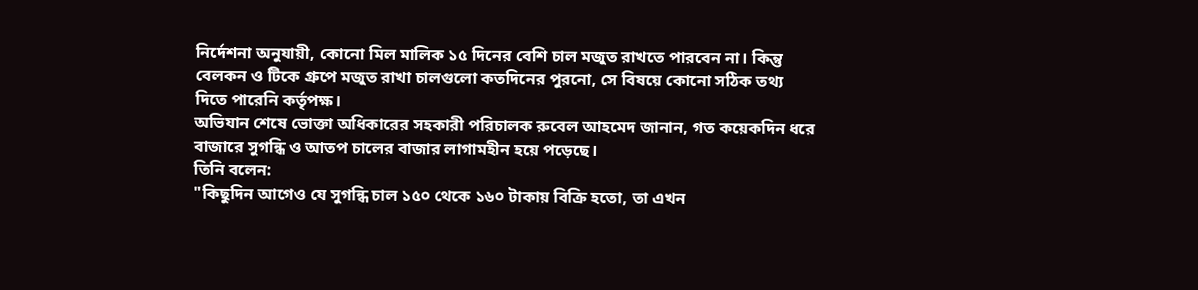নির্দেশনা অনুযায়ী, কোনো মিল মালিক ১৫ দিনের বেশি চাল মজুত রাখতে পারবেন না। কিন্তু বেলকন ও টিকে গ্রুপে মজুত রাখা চালগুলো কতদিনের পুরনো, সে বিষয়ে কোনো সঠিক তথ্য দিতে পারেনি কর্তৃপক্ষ।
অভিযান শেষে ভোক্তা অধিকারের সহকারী পরিচালক রুবেল আহমেদ জানান, গত কয়েকদিন ধরে বাজারে সুগন্ধি ও আতপ চালের বাজার লাগামহীন হয়ে পড়েছে।
তিনি বলেন:
"কিছুদিন আগেও যে সুগন্ধি চাল ১৫০ থেকে ১৬০ টাকায় বিক্রি হতো, তা এখন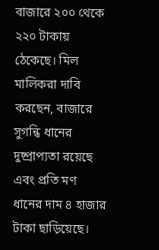বাজারে ২০০ থেকে ২২০ টাকায় ঠেকেছে। মিল মালিকরা দাবি করছেন, বাজারে সুগন্ধি ধানের দুষ্প্রাপ্যতা রয়েছে এবং প্রতি মণ ধানের দাম ৪ হাজার টাকা ছাড়িয়েছে।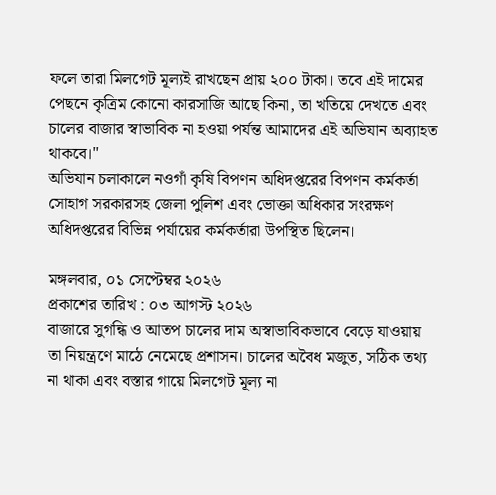ফলে তারা মিলগেট মূল্যই রাখছেন প্রায় ২০০ টাকা। তবে এই দামের পেছনে কৃত্রিম কোনো কারসাজি আছে কিনা, তা খতিয়ে দেখতে এবং চালের বাজার স্বাভাবিক না হওয়া পর্যন্ত আমাদের এই অভিযান অব্যাহত থাকবে।"
অভিযান চলাকালে নওগাঁ কৃষি বিপণন অধিদপ্তরের বিপণন কর্মকর্তা সোহাগ সরকারসহ জেলা পুলিশ এবং ভোক্তা অধিকার সংরক্ষণ অধিদপ্তরের বিভিন্ন পর্যায়ের কর্মকর্তারা উপস্থিত ছিলেন।

মঙ্গলবার, ০১ সেপ্টেম্বর ২০২৬
প্রকাশের তারিখ : ০৩ আগস্ট ২০২৬
বাজারে সুগন্ধি ও আতপ চালের দাম অস্বাভাবিকভাবে বেড়ে যাওয়ায় তা নিয়ন্ত্রণে মাঠে নেমেছে প্রশাসন। চালের অবৈধ মজুত, সঠিক তথ্য না থাকা এবং বস্তার গায়ে মিলগেট মূল্য না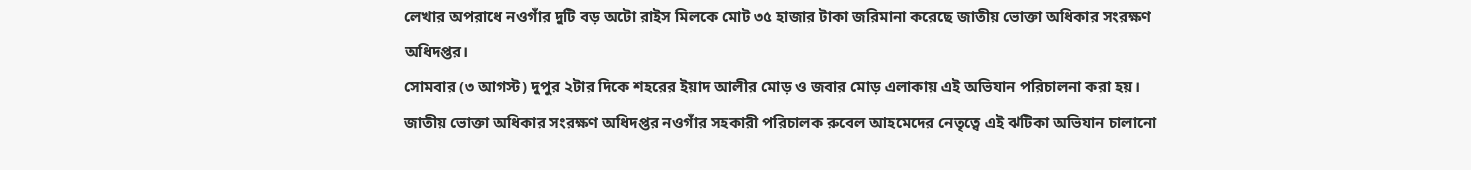লেখার অপরাধে নওগাঁর দুটি বড় অটো রাইস মিলকে মোট ৩৫ হাজার টাকা জরিমানা করেছে জাতীয় ভোক্তা অধিকার সংরক্ষণ অধিদপ্তর।
সোমবার (৩ আগস্ট) দুপুর ২টার দিকে শহরের ইয়াদ আলীর মোড় ও জবার মোড় এলাকায় এই অভিযান পরিচালনা করা হয়।
জাতীয় ভোক্তা অধিকার সংরক্ষণ অধিদপ্তর নওগাঁর সহকারী পরিচালক রুবেল আহমেদের নেতৃত্বে এই ঝটিকা অভিযান চালানো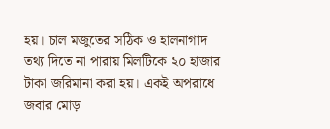হয়। চাল মজুতের সঠিক ও হালনাগাদ তথ্য দিতে না পারায় মিলটিকে ২০ হাজার টাকা জরিমানা করা হয়। একই অপরাধে জবার মোড়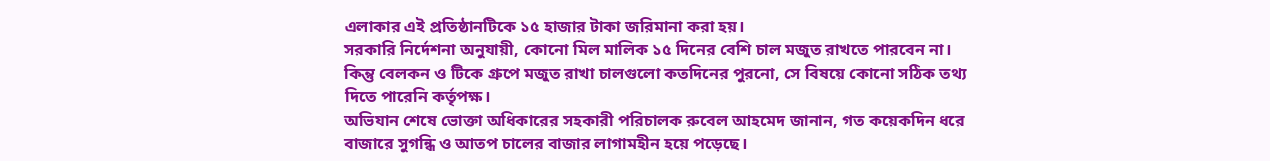এলাকার এই প্রতিষ্ঠানটিকে ১৫ হাজার টাকা জরিমানা করা হয়।
সরকারি নির্দেশনা অনুযায়ী, কোনো মিল মালিক ১৫ দিনের বেশি চাল মজুত রাখতে পারবেন না। কিন্তু বেলকন ও টিকে গ্রুপে মজুত রাখা চালগুলো কতদিনের পুরনো, সে বিষয়ে কোনো সঠিক তথ্য দিতে পারেনি কর্তৃপক্ষ।
অভিযান শেষে ভোক্তা অধিকারের সহকারী পরিচালক রুবেল আহমেদ জানান, গত কয়েকদিন ধরে বাজারে সুগন্ধি ও আতপ চালের বাজার লাগামহীন হয়ে পড়েছে।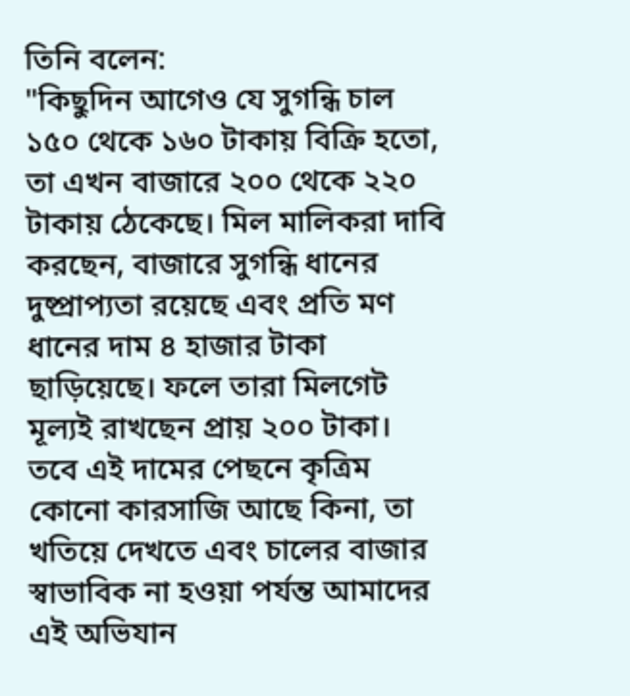তিনি বলেন:
"কিছুদিন আগেও যে সুগন্ধি চাল ১৫০ থেকে ১৬০ টাকায় বিক্রি হতো, তা এখন বাজারে ২০০ থেকে ২২০ টাকায় ঠেকেছে। মিল মালিকরা দাবি করছেন, বাজারে সুগন্ধি ধানের দুষ্প্রাপ্যতা রয়েছে এবং প্রতি মণ ধানের দাম ৪ হাজার টাকা ছাড়িয়েছে। ফলে তারা মিলগেট মূল্যই রাখছেন প্রায় ২০০ টাকা। তবে এই দামের পেছনে কৃত্রিম কোনো কারসাজি আছে কিনা, তা খতিয়ে দেখতে এবং চালের বাজার স্বাভাবিক না হওয়া পর্যন্ত আমাদের এই অভিযান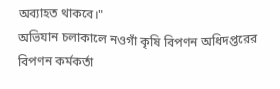অব্যাহত থাকবে।"
অভিযান চলাকালে নওগাঁ কৃষি বিপণন অধিদপ্তরের বিপণন কর্মকর্তা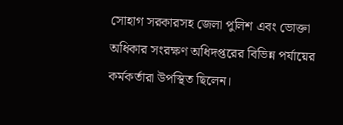সোহাগ সরকারসহ জেলা পুলিশ এবং ভোক্তা অধিকার সংরক্ষণ অধিদপ্তরের বিভিন্ন পর্যায়ের কর্মকর্তারা উপস্থিত ছিলেন।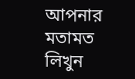আপনার মতামত লিখুন